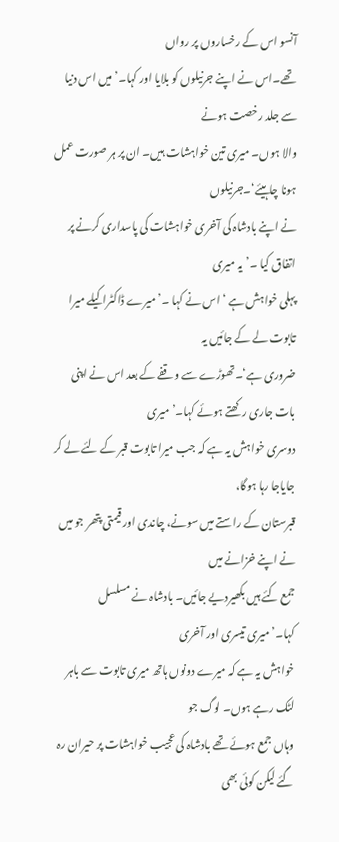آنسو اس کے رخساروں پر رواں
تھے۔اس نے اپنے جرنیلوں کو بلایا اور کہا۔’میں اس دنیا سے جلد رخصت ہونے
والا ہوں۔ میری تین خواہشات ہیں۔ ان پر ہر صورت عمل ہونا چاہیئے‘۔جرنیلوں
نے اپنے بادشاہ کی آخری خواہشات کی پاسداری کرنے پر اتفاق کیا ۔’یہ میری
پہلی خواہش ہے ‘ اس نے کہا ۔’ میرے ڈاکٹراکیلے میرا تابوت لے کے جائیں یہ
ضروری ہے‘۔تھوڑے سے وقفے کے بعد اس نے اپنی بات جاری رکھتے ہوئے کہا۔’ میری
دوسری خواہش یہ ہے کہ جب میرا تابوت قبر کے لئے لے کر جایاجا رہا ہوگا،
قبرستان کے راستے میں سونے، چاندی اور قیمتی پتھر جو میں نے اپنے خزانے میں
جمع کئے ہیں بکھیردیے جائیں۔ بادشاہ نے مسلسل کہا۔’میری تیسری اور آخری
خواہش یہ ہے کہ میرے دونوں ہاتھ میری تابوت سے باہر لٹک رہے ہوں۔ لوگ جو
وہاں جمع ہوئے تھے بادشاہ کی عجیب خواہشات پر حیران رہ گئے لیکن کوئی بھی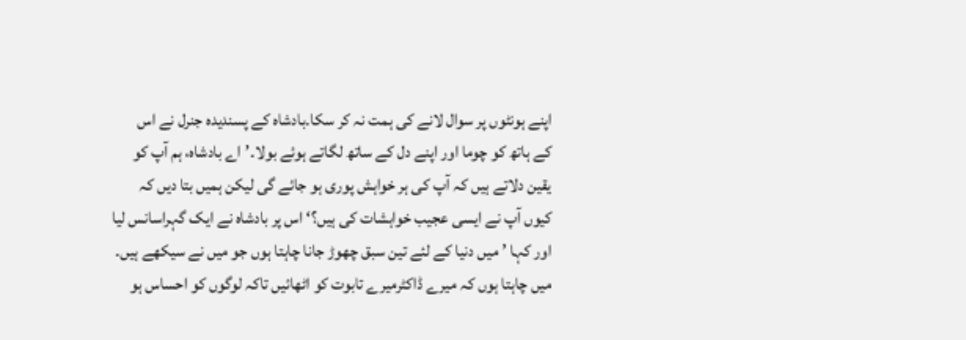اپنے ہونٹوں پر سوال لانے کی ہمت نہ کر سکا۔بادشاہ کے پسندیدہ جنرل نے اس
کے ہاتھ کو چوما اور اپنے دل کے ساتھ لگاتے ہوئے بولا۔’اے بادشاہ، ہم آپ کو
یقین دلاتے ہیں کہ آپ کی ہر خواہش پوری ہو جائے گی لیکن ہمیں بتا دیں کہ
کیوں آپ نے ایسی عجیب خواہشات کی ہیں؟‘ اس پر بادشاہ نے ایک گہراسانس لیا
اور کہا ’میں دنیا کے لئے تین سبق چھوڑ جانا چاہتا ہوں جو میں نے سیکھے ہیں۔
میں چاہتا ہوں کہ میرے ڈاکٹرمیرے تابوت کو اٹھائیں تاکہ لوگوں کو احساس ہو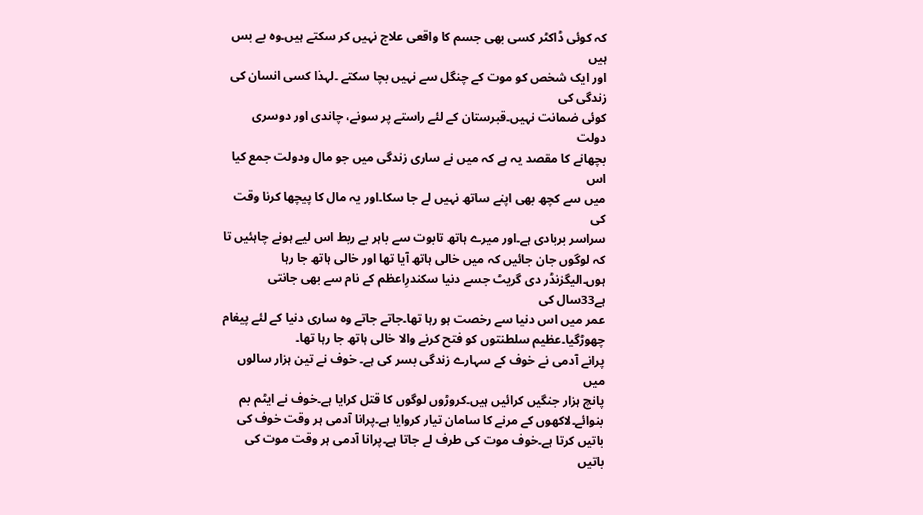کہ کوئی ڈاکٹر کسی بھی جسم کا واقعی علاج نہیں کر سکتے ہیں۔وہ بے بس ہیں
اور ایک شخص کو موت کے چنگل سے نہیں بچا سکتے ۔لہذا کسی انسان کی زندگی کی
کوئی ضمانت نہیں۔قبرستان کے لئے راستے پر سونے، چاندی اور دوسری دولت
بچھانے کا مقصد یہ ہے کہ میں نے ساری زندگی میں جو مال ودولت جمع کیا اس
میں سے کچھ بھی اپنے ساتھ نہیں لے جا سکا۔اور یہ مال کا پیچھا کرنا وقت کی
سراسر بربادی ہے۔اور میرے ہاتھ تابوت سے باہر بے ربط اس لیے ہونے چاہئیں تا
کہ لوگوں جان جائیں کہ میں خالی ہاتھ آیا تھا اور خالی ہاتھ جا رہا
ہوں۔الیگزنڈر دی گریٹ جسے دنیا سکندرِاعظم کے نام سے بھی جانتی ہے33سال کی
عمر میں اس دنیا سے رخصت ہو رہا تھا۔جاتے جاتے وہ ساری دنیا کے لئے پیغام
چھوڑگیا۔عظیم سلطنتوں کو فتح کرنے والا خالی ہاتھ جا رہا تھا۔
پرانے آدمی نے خوف کے سہارے زندگی بسر کی ہے۔ خوف نے تین ہزار سالوں میں
پانچ ہزار جنگیں کرائیں ہیں۔کروڑوں لوگوں کا قتل کرایا ہے۔خوف نے ایٹم بم
بنوائے۔لاکھوں کے مرنے کا سامان تیار کروایا ہے۔پرانا آدمی ہر وقت خوف کی
باتیں کرتا ہے۔خوف موت کی طرف لے جاتا ہے۔پرانا آدمی ہر وقت موت کی باتیں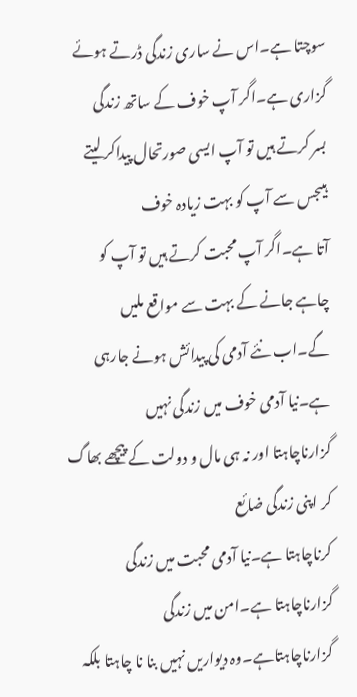سوچتا ہے۔اس نے ساری زندگی ڈرتے ہوئے گزاری ہے۔اگر آپ خوف کے ساتھ زندگی
بسر کرتے ہیں تو آپ ایسی صورتحال پیداکر لیتے ہیںجس سے آپ کو بہت زیادہ خوف
آتا ہے۔اگر آپ محبت کرتے ہیں تو آپ کو چاہے جانے کے بہت سے مواقع ملیں
گے۔اب نئے آدمی کی پیدائش ہونے جارہی ہے۔نیا آدمی خوف میں زندگی نہیں
گزارناچاہتا اور نہ ہی مال و دولت کے پیچھے بھاگ کر اپنی زندگی ضائع
کرناچاہتا ہے۔نیا آدمی محبت میں زندگی گزارناچاہتا ہے۔امن میں زندگی
گزارناچاہتاہے۔وہ دیواریں نہیں بنا نا چاہتا بلکہ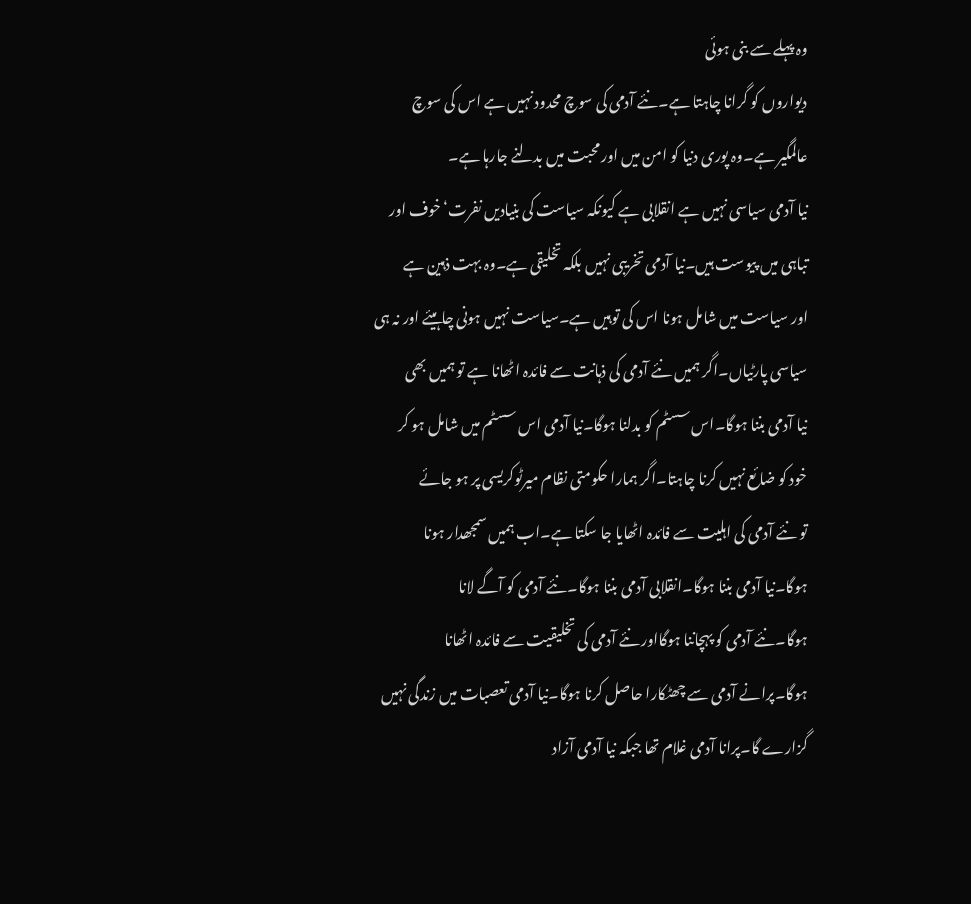وہ پہلے سے بنی ہوئی
دیواروں کو گرانا چاہتا ہے۔نئے آدمی کی سوچ محدود نہیں ہے اس کی سوچ
عالمگیر ہے۔وہ پوری دنیا کو امن میں اور محبت میں بدلنے جارہا ہے۔
نیا آدمی سیاسی نہیں ہے انقلابی ہے کیونکہ سیاست کی بنیادیں نفرت‘خوف اور
تباہی میں پیوست ہیں۔نیا آدمی تخریبی نہیں بلکہ تخلیقی ہے۔وہ بہت ذہین ہے
اور سیاست میں شامل ہونا اس کی توہیں ہے۔سیاست نہیں ہونی چاہیئے اور نہ ہی
سیاسی پارٹیاں۔اگر ہمیں نئے آدمی کی ذہانت سے فائدہ اٹھانا ہے تو ہمیں بھی
نیا آدمی بننا ہوگا۔اس سسٹم کو بدلنا ہوگا۔نیا آدمی اس سسٹم میں شامل ہو کر
خود کو ضائع نہیں کرنا چاہتا۔اگر ہمارا حکومتی نظام میرٹوکریسی پر ہو جائے
تو نئے آدمی کی اہلیت سے فائدہ اٹھایا جا سکتا ہے۔اب ہمیں سمجھدار ہونا
ہوگا۔نیا آدمی بننا ہوگا۔انقلابی آدمی بننا ہوگا۔نئے آدمی کو آگے لانا
ہوگا۔نئے آدمی کو پہچاننا ہوگااور نئے آدمی کی تخلیقیت سے فائدہ اٹھانا
ہوگا۔پرانے آدمی سے چھٹکارا حاصل کرنا ہوگا۔نیا آدمی تعصبات میں زندگی نہیں
گزارے گا۔پرانا آدمی غلام تھا جبکہ نیا آدمی آزاد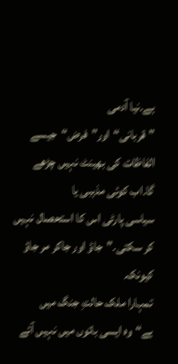ہے۔نیا آدمی
”قربانی“اور”فرض“جیسے الفاظات کی بھینٹ نہیں چڑھے گا۔اب کوئی مذہبی یا
سیاسی پارٹی اس کا استحصال نہیں کر سکتی۔”جاؤ اور جاکر مر جاؤ کیونکہ
تمہارا ملک حالتِ جنگ میں ہے“وہ ایسی باتوں میں نہیں آئے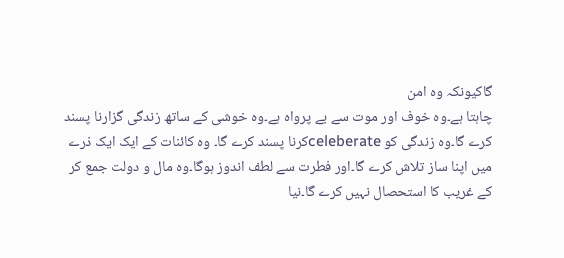گاکیونکہ وہ امن
چاہتا ہے۔وہ خوف اور موت سے بے پرواہ ہے۔وہ خوشی کے ساتھ زندگی گزارنا پسند
کرے گا۔وہ زندگی کو celeberateکرنا پسند کرے گا۔ وہ کائنات کے ایک ایک ذرے
میں اپنا ساز تلاش کرے گا۔اور فطرت سے لطف اندوز ہوگا۔وہ مال و دولت جمع کر
کے غریب کا استحصال نہیں کرے گا۔نیا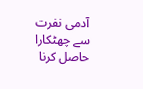آدمی نفرت سے چھٹکارا حاصل کرنا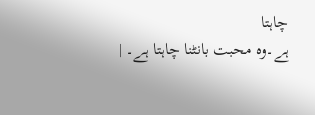چاہتا
ہے۔وہ محبت بانٹنا چاہتا ہے۔ |